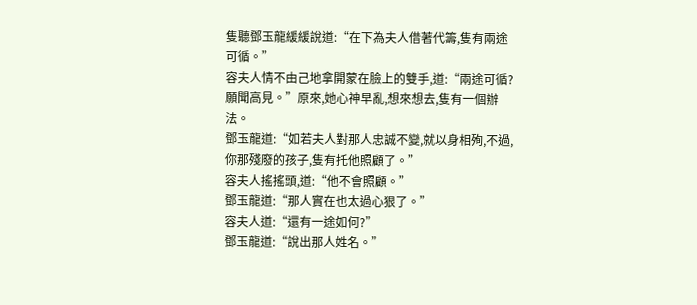隻聽鄧玉龍緩緩說道:“在下為夫人借著代籌,隻有兩途可循。”
容夫人情不由己地拿開蒙在臉上的雙手,道:“兩途可循?願聞高見。”原來,她心神早亂,想來想去,隻有一個辦法。
鄧玉龍道:“如若夫人對那人忠誠不變,就以身相殉,不過,你那殘廢的孩子,隻有托他照顧了。”
容夫人搖搖頭,道:“他不會照顧。”
鄧玉龍道:“那人實在也太過心狠了。”
容夫人道:“還有一途如何?”
鄧玉龍道:“說出那人姓名。”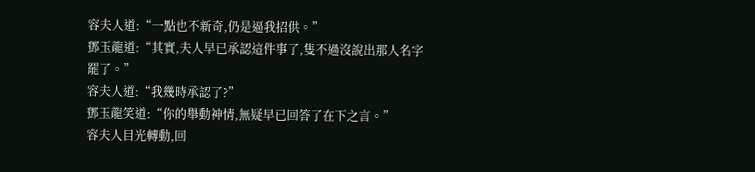容夫人道:“一點也不新奇,仍是逼我招供。”
鄧玉龍道:“其實,夫人早已承認這件事了,隻不過沒說出那人名字罷了。”
容夫人道:“我幾時承認了?”
鄧玉龍笑道:“你的舉動神情,無疑早已回答了在下之言。”
容夫人目光轉動,回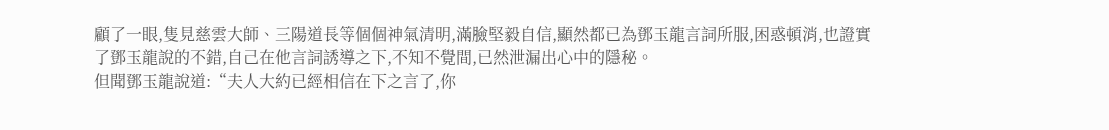顧了一眼,隻見慈雲大師、三陽道長等個個神氣清明,滿臉堅毅自信,顯然都已為鄧玉龍言詞所服,困惑頓消,也證實了鄧玉龍說的不錯,自己在他言詞誘導之下,不知不覺間,已然泄漏出心中的隱秘。
但聞鄧玉龍說道:“夫人大約已經相信在下之言了,你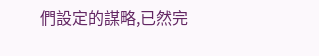們設定的謀略,已然完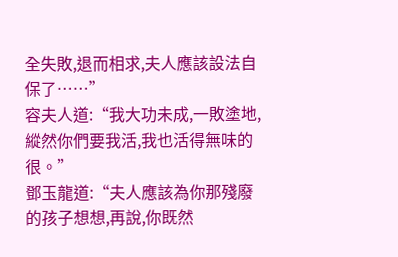全失敗,退而相求,夫人應該設法自保了……”
容夫人道:“我大功未成,一敗塗地,縱然你們要我活,我也活得無味的很。”
鄧玉龍道:“夫人應該為你那殘廢的孩子想想,再說,你既然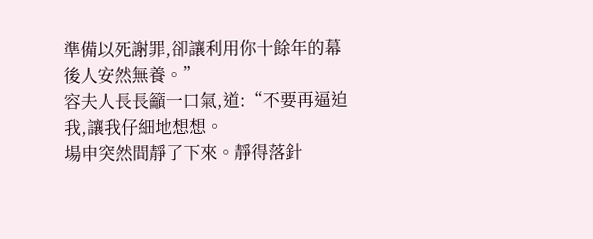準備以死謝罪,卻讓利用你十餘年的幕後人安然無養。”
容夫人長長籲一口氣,道:“不要再逼迫我,讓我仔細地想想。
場申突然間靜了下來。靜得落針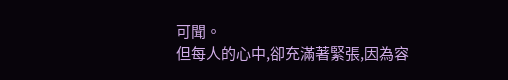可聞。
但每人的心中,卻充滿著緊張,因為容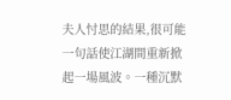夫人忖思的結果,很可能一句話使江湖間重新掀起一場風波。一種沉默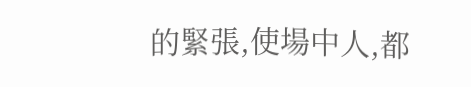的緊張,使場中人,都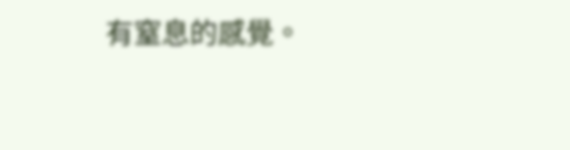有窒息的感覺。